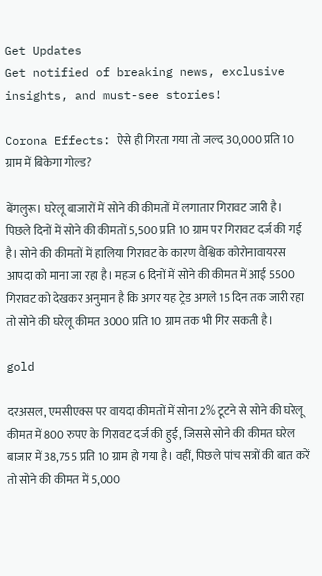Get Updates
Get notified of breaking news, exclusive insights, and must-see stories!

Corona Effects: ऐसे ही गिरता गया तो जल्द 30,000 प्रति 10 ग्राम में बिकेगा गोल्ड?

बेंगलुरू। घरेलू बाजारों में सोने की कीमतों में लगातार गिरावट जारी है। पिछले दिनों में सोने की कीमतों 5,500 प्रति 10 ग्राम पर गिरावट दर्ज की गई है। सोने की कीमतों में हालिया गिरावट के कारण वैश्विक कोरोनावायरस आपदा को माना जा रहा है। महज 6 दिनों में सोने की कीमत में आई 5500 गिरावट को देखकर अनुमान है कि अगर यह ट्रेड अगले 15 दिन तक जारी रहा तो सोने की घरेलू कीमत 3000 प्रति 10 ग्राम तक भी गिर सकती है।

gold

दरअसल, एमसीएक्स पर वायदा कीमतों में सोना 2% टूटने से सोने की घरेलू कीमत में 800 रुपए के गिरावट दर्ज की हुई, जिससे सोने की कीमत घरेल बाजार में 38,755 प्रति 10 ग्राम हो गया है। वहीं, पिछले पांच सत्रों की बात करें तो सोने की कीमत में 5,000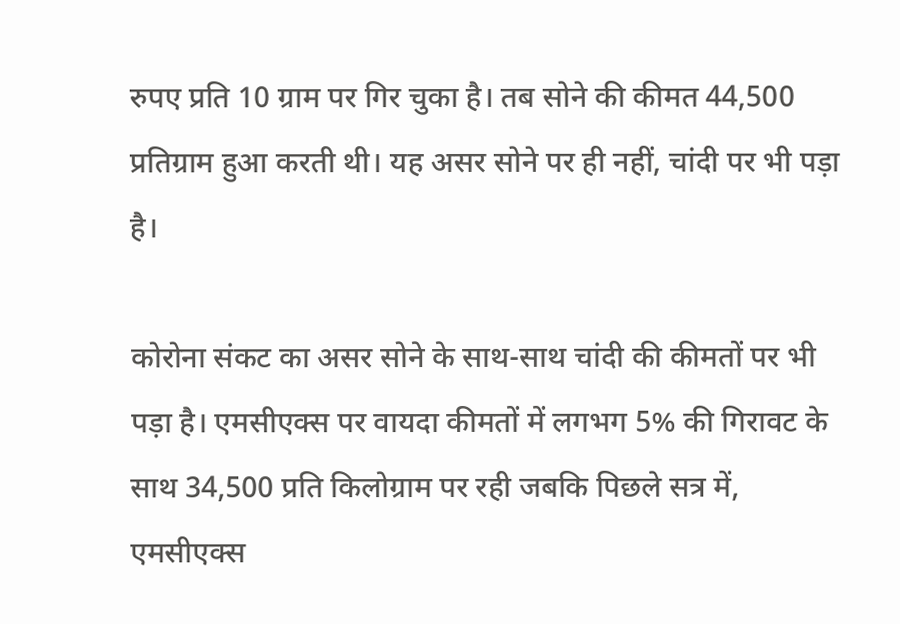रुपए प्रति 10 ग्राम पर गिर चुका है। तब सोने की कीमत 44,500 प्रतिग्राम हुआ करती थी। यह असर सोने पर ही नहीं, चांदी पर भी पड़ा है।

कोरोना संकट का असर सोने के साथ-साथ चांदी की कीमतों पर भी पड़ा है। एमसीएक्स पर वायदा कीमतों में लगभग 5% की गिरावट के साथ 34,500 प्रति किलोग्राम पर रही जबकि पिछले सत्र में, एमसीएक्स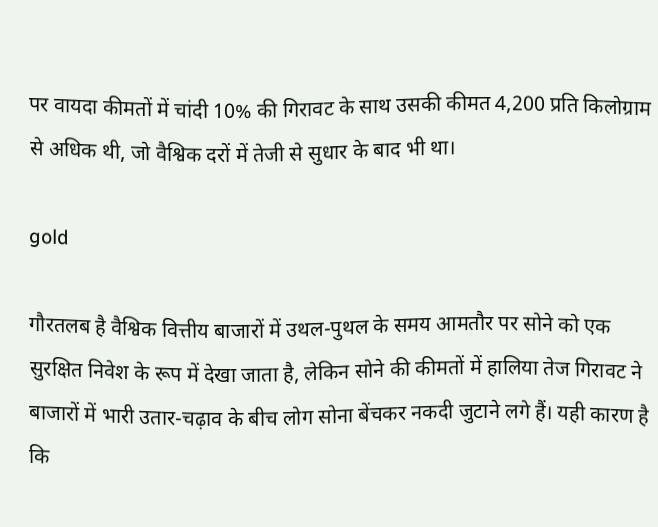पर वायदा कीमतों में चांदी 10% की गिरावट के साथ उसकी कीमत 4,200 प्रति किलोग्राम से अधिक थी, जो वैश्विक दरों में तेजी से सुधार के बाद भी था।

gold

गौरतलब है वैश्विक वित्तीय बाजारों में उथल-पुथल के समय आमतौर पर सोने को एक सुरक्षित निवेश के रूप में देखा जाता है, लेकिन सोने की कीमतों में हालिया तेज गिरावट ने बाजारों में भारी उतार-चढ़ाव के बीच लोग सोना बेंचकर नकदी जुटाने लगे हैं। यही कारण है कि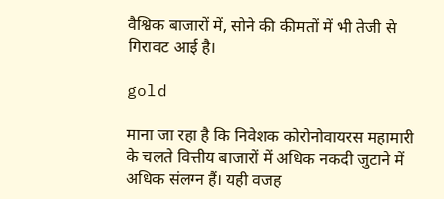वैश्विक बाजारों में, सोने की कीमतों में भी तेजी से गिरावट आई है।

gold

माना जा रहा है कि निवेशक कोरोनोवायरस महामारी के चलते वित्तीय बाजारों में अधिक नकदी जुटाने में अधिक संलग्न हैं। यही वजह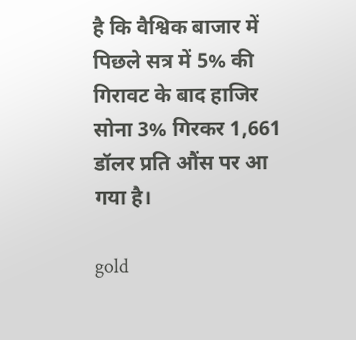है कि वैश्विक बाजार में पिछले सत्र में 5% की गिरावट के बाद हाजिर सोना 3% गिरकर 1,661 डॉलर प्रति औंस पर आ गया है।

gold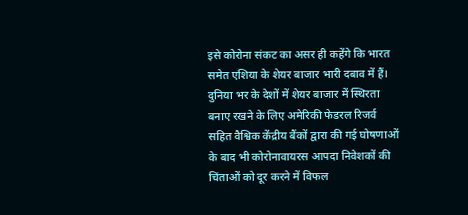इसे कोरोना संकट का असर ही कहेंगे कि भारत समेत एशिया के शेयर बाजार भारी दबाव में हैं। दुनिया भर के देशों में शेयर बाजार में स्थिरता बनाए रखने के लिए अमेरिकी फेडरल रिजर्व सहित वैश्विक केंद्रीय बैंकों द्वारा की गई घोषणाओं के बाद भी कोरोनावायरस आपदा निवेशकों की चिंताओं को दूर करने में विफल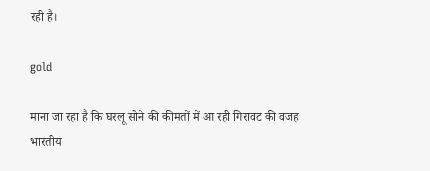रही है।

gold

माना जा रहा है कि घरलू सोने की कीमतों में आ रही गिरावट की वजह भारतीय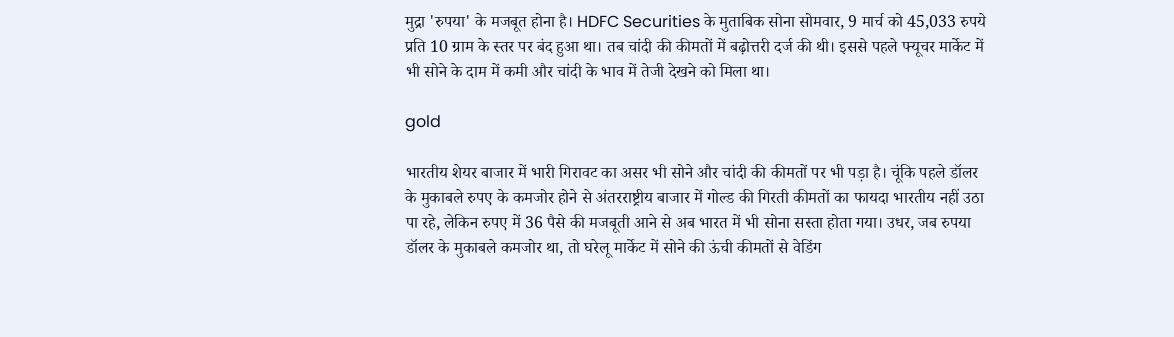मुद्रा 'रुपया' के मजबूत होना है। HDFC Securities के मुताबिक सोना सोमवार, 9 मार्च को 45,033 रुपये प्रति 10 ग्राम के स्तर पर बंद हुआ था। तब चांदी की कीमतों में बढ़ोत्तरी दर्ज की थी। इससे पहले फ्यूचर मार्केट में भी सोने के दाम में कमी और चांदी के भाव में तेजी देखने को मिला था।

gold

भारतीय शेयर बाजार में भारी गिरावट का असर भी सोने और चांदी की कीमतों पर भी पड़ा है। चूंकि पहले डॉलर के मुकाबले रुपए के कमजोर होने से अंतरराष्ट्रीय बाजार में गोल्ड की गिरती कीमतों का फायदा भारतीय नहीं उठा पा रहे, लेकिन रुपए में 36 पैसे की मजबूती आने से अब भारत में भी सोना सस्ता होता गया। उधर, जब रुपया डॉलर के मुकाबले कमजोर था, तो घरेलू मार्केट में सोने की ऊंची कीमतों से वेडिंग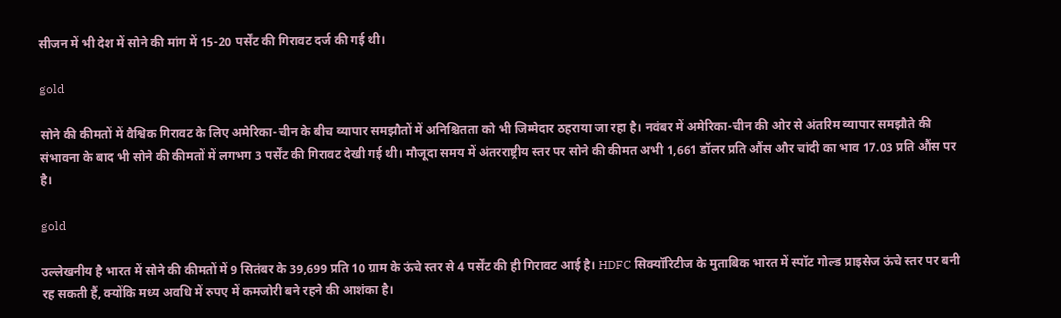सीजन में भी देश में सोने की मांग में 15-20 पर्सेंट की गिरावट दर्ज की गई थी।

gold

सोने की कीमतों में वैश्विक गिरावट के लिए अमेरिका-चीन के बीच व्यापार समझौतों में अनिश्चितता को भी जिम्मेदार ठहराया जा रहा है। नवंबर में अमेरिका-चीन की ओर से अंतरिम व्यापार समझौते की संभावना के बाद भी सोने की कीमतों में लगभग 3 पर्सेंट की गिरावट देखी गई थी। मौजूदा समय में अंतरराष्ट्रीय स्तर पर सोने की कीमत अभी 1,661 डॉलर प्रति औंस और चांदी का भाव 17.03 प्रति औंस पर है।

gold

उल्लेखनीय है भारत में सोने की कीमतों में 9 सितंबर के 39,699 प्रति 10 ग्राम के ऊंचे स्तर से 4 पर्सेंट की ही गिरावट आई है। HDFC सिक्यॉरिटीज के मुताबिक भारत में स्पॉट गोल्ड प्राइसेज ऊंचे स्तर पर बनी रह सकती हैं, क्योंकि मध्य अवधि में रुपए में कमजोरी बने रहने की आशंका है।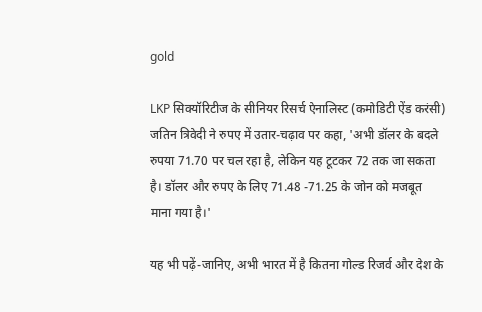gold

LKP सिक्यॉरिटीज के सीनियर रिसर्च ऐनालिस्ट (कमोडिटी ऐंड करंसी) जतिन त्रिवेदी ने रुपए में उतार-चढ़ाव पर कहा, 'अभी डॉलर के बदले रुपया 71.70 पर चल रहा है, लेकिन यह टूटकर 72 तक जा सकता है। डॉलर और रुपए के लिए 71.48 -71.25 के जोन को मजबूत माना गया है।'

यह भी पढ़ें-जानिए, अभी भारत में है कितना गोल्ड रिजर्व और देश के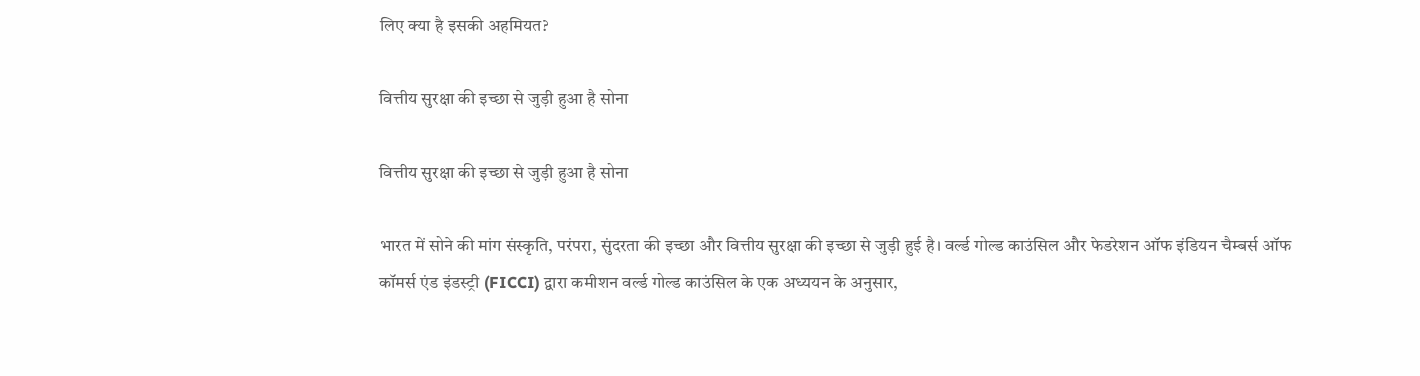लिए क्या है इसकी अहमियत?

वित्तीय सुरक्षा की इच्छा से जुड़ी हुआ है सोना

वित्तीय सुरक्षा की इच्छा से जुड़ी हुआ है सोना

भारत में सोने की मांग संस्कृति, परंपरा, सुंदरता की इच्छा और वित्तीय सुरक्षा की इच्छा से जुड़ी हुई है। वर्ल्ड गोल्ड काउंसिल और फेडरेशन ऑफ इंडियन चैम्बर्स ऑफ कॉमर्स एंड इंडस्ट्री (FICCI) द्वारा कमीशन वर्ल्ड गोल्ड काउंसिल के एक अध्ययन के अनुसार,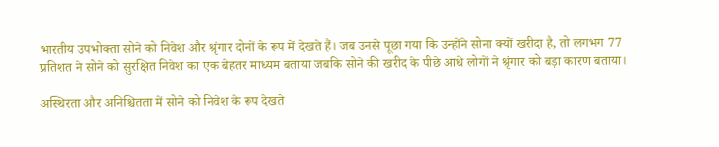भारतीय उपभोक्ता सोने को निवेश और श्रृंगार दोनों के रूप में देखते हैं। जब उनसे पूछा गया कि उन्होंने सोना क्यों खरीदा है, तो लगभग 77 प्रतिशत ने सोने को सुरक्षित निवेश का एक बेहतर माध्यम बताया जबकि सोने की खरीद के पीछे आधे लोगों ने श्रृंगार को बड़ा कारण बताया।

अस्थिरता और अनिश्चितता में सोने को निवेश के रूप देखते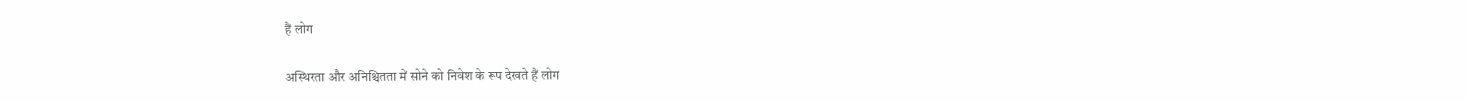हैं लोग

अस्थिरता और अनिश्चितता में सोने को निवेश के रूप देखते हैं लोग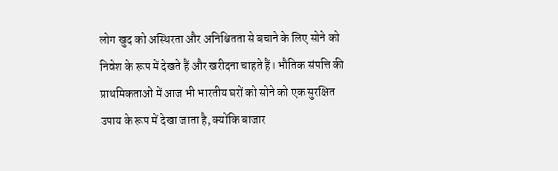लोग खुद को अस्थिरता और अनिश्चितता से बचाने के लिए सोने को निवेश के रूप में देखते हैं और खरीदना चाहते हैं। भौतिक संपत्ति की प्राथमिकताओं में आज भी भारतीय घरों को सोने को एक सुरक्षित उपाय के रूप में देखा जाता है, क्योंकि बाजार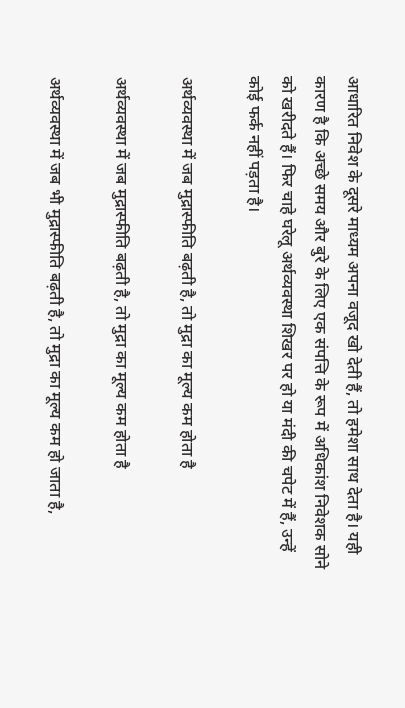आधारित निवेश के दूसरे माध्यम अपना वजूद खो देती हैं, तो हमेशा साथ देता है। यही कारण है कि अच्छे समय और बुरे के लिए एक संपत्ति के रूप में अधिकांश निवेशक सोने को खरीदते हैं। फिर चाहे घरेलू अर्थव्यवस्था शिखर पर हो या मंदी की चपेट में हैं, उन्हें कोई फर्क नहीं पड़ता है।

अर्थव्यवस्था में जब मुद्रास्फीति बढ़ती है, तो मुद्रा का मूल्य कम होता है

अर्थव्यवस्था में जब मुद्रास्फीति बढ़ती है, तो मुद्रा का मूल्य कम होता है

अर्थव्यवस्था में जब भी मुद्रास्फीति बढ़ती है, तो मुद्रा का मूल्य कम हो जाता है,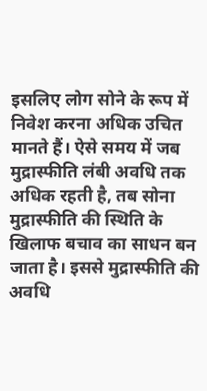इसलिए लोग सोने के रूप में निवेश करना अधिक उचित मानते हैं। ऐसे समय में जब मुद्रास्फीति लंबी अवधि तक अधिक रहती है, तब सोना मुद्रास्फीति की स्थिति के खिलाफ बचाव का साधन बन जाता है। इससे मुद्रास्फीति की अवधि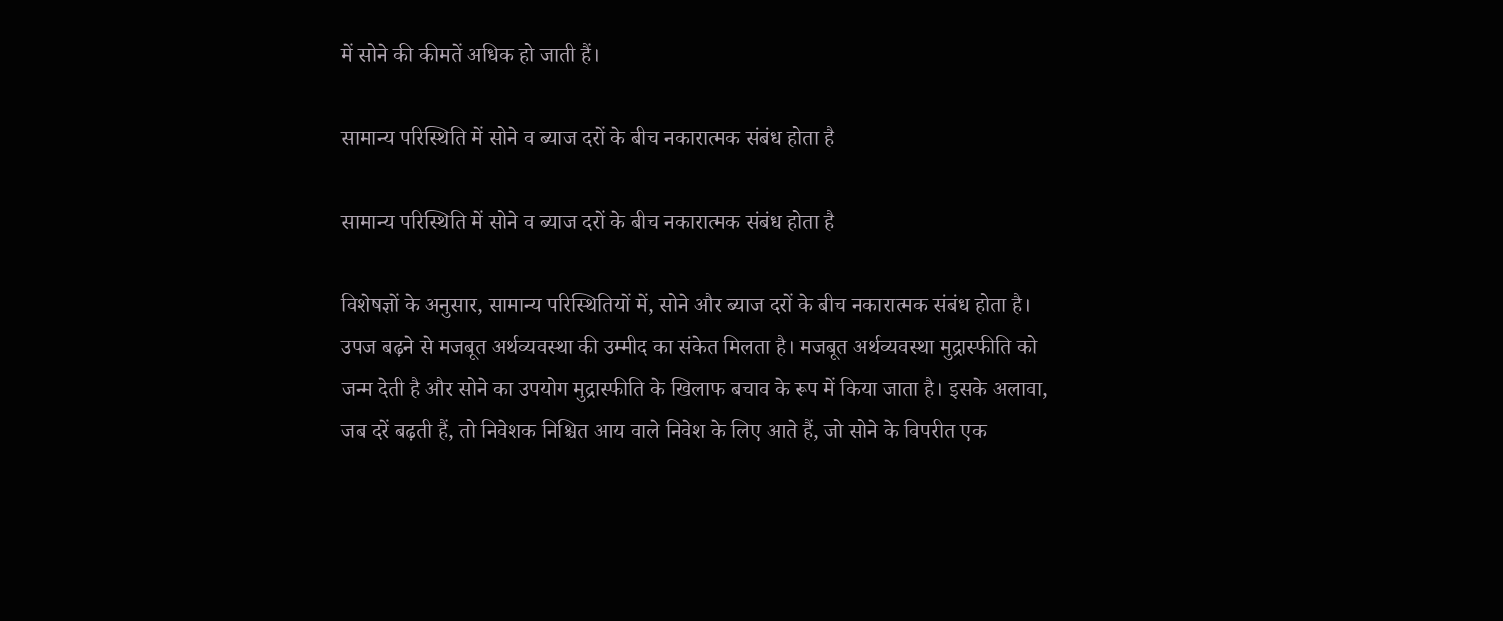में सोने की कीमतें अधिक हो जाती हैं।

सामान्य परिस्थिति में सोने व ब्याज दरों के बीच नकारात्मक संबंध होता है

सामान्य परिस्थिति में सोने व ब्याज दरों के बीच नकारात्मक संबंध होता है

विशेषज्ञों के अनुसार, सामान्य परिस्थितियों में, सोने और ब्याज दरों के बीच नकारात्मक संबंध होता है। उपज बढ़ने से मजबूत अर्थव्यवस्था की उम्मीद का संकेत मिलता है। मजबूत अर्थव्यवस्था मुद्रास्फीति को जन्म देती है और सोने का उपयोग मुद्रास्फीति के खिलाफ बचाव के रूप में किया जाता है। इसके अलावा, जब दरें बढ़ती हैं, तो निवेशक निश्चित आय वाले निवेश के लिए आते हैं, जो सोने के विपरीत एक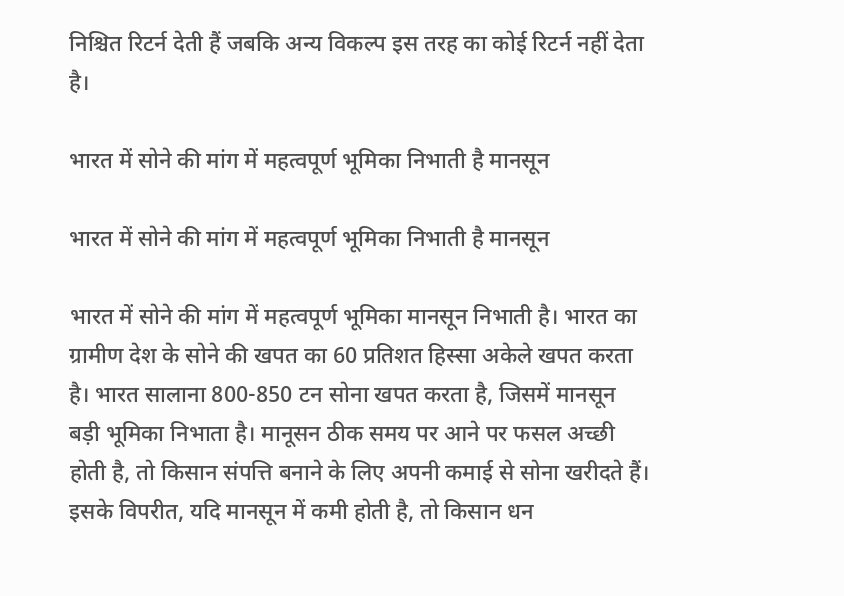निश्चित रिटर्न देती हैं जबकि अन्य विकल्प इस तरह का कोई रिटर्न नहीं देता है।

भारत में सोने की मांग में महत्वपूर्ण भूमिका निभाती है मानसून

भारत में सोने की मांग में महत्वपूर्ण भूमिका निभाती है मानसून

भारत में सोने की मांग में महत्वपूर्ण भूमिका मानसून निभाती है। भारत का ग्रामीण देश के सोने की खपत का 60 प्रतिशत हिस्सा अकेले खपत करता है। भारत सालाना 800-850 टन सोना खपत करता है, जिसमें मानसून बड़ी भूमिका निभाता है। मानूसन ठीक समय पर आने पर फसल अच्छी होती है, तो किसान संपत्ति बनाने के लिए अपनी कमाई से सोना खरीदते हैं। इसके विपरीत, यदि मानसून में कमी होती है, तो किसान धन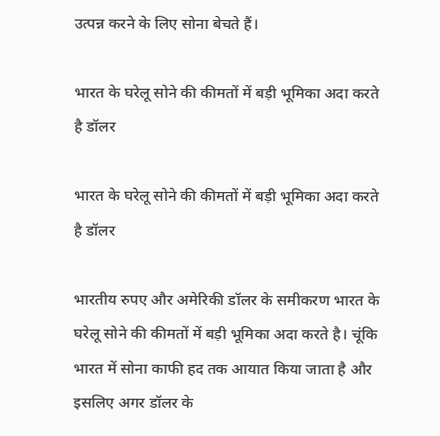उत्पन्न करने के लिए सोना बेचते हैं।

भारत के घरेलू सोने की कीमतों में बड़ी भूमिका अदा करते है डॉलर

भारत के घरेलू सोने की कीमतों में बड़ी भूमिका अदा करते है डॉलर

भारतीय रुपए और अमेरिकी डॉलर के समीकरण भारत के घरेलू सोने की कीमतों में बड़ी भूमिका अदा करते है। चूंकि भारत में सोना काफी हद तक आयात किया जाता है और इसलिए अगर डॉलर के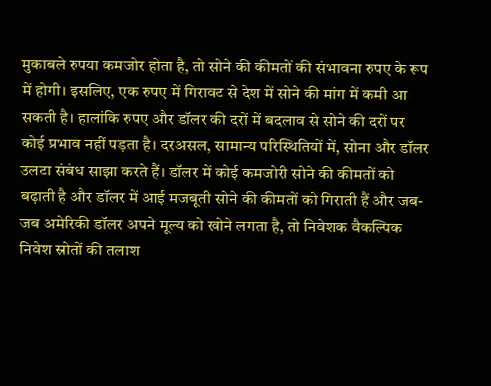मुकाबले रुपया कमजोर होता है, तो सोने की कीमतों की संभावना रुपए के रूप में होगी। इसलिए, एक रुपए में गिरावट से देश में सोने की मांग में कमी आ सकती है। हालांकि रुपए और डॉलर की दरों में बदलाव से सोने की दरों पर कोई प्रभाव नहीं पड़ता है। दरअसल, सामान्य परिस्थितियों में, सोना और डॉलर उलटा संबंध साझा करते हैं। डॉलर में कोई कमजोरी सोने की कीमतों को बढ़ाती है और डॉलर में आई मजबूती सोने की कीमतों को गिराती हैं और जब-जब अमेरिकी डॉलर अपने मूल्य को खोने लगता है, तो निवेशक वैकल्पिक निवेश स्रोतों की तलाश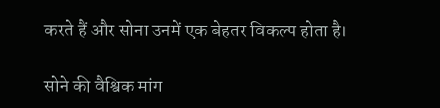करते हैं और सोना उनमें एक बेहतर विकल्प होता है।

सोने की वैश्विक मांग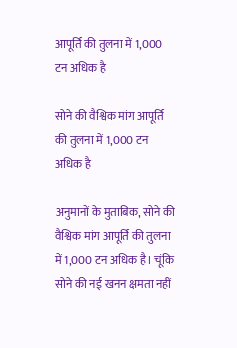आपूर्ति की तुलना में 1,000 टन अधिक है

सोने की वैश्विक मांग आपूर्ति की तुलना में 1,000 टन अधिक है

अनुमानों के मुताबिक, सोने की वैश्विक मांग आपूर्ति की तुलना में 1,000 टन अधिक है। चूंकि सोने की नई खनन क्षमता नहीं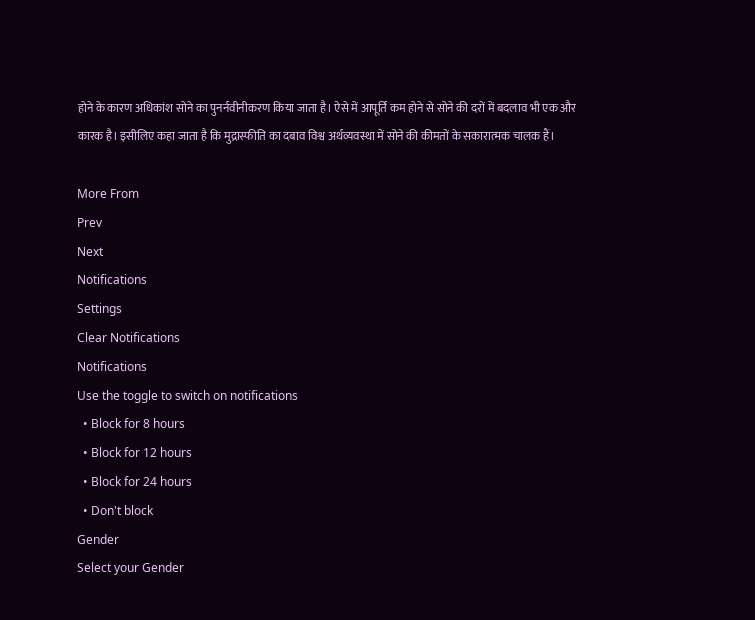होने के कारण अधिकांश सोने का पुनर्नवीनीकरण किया जाता है। ऐसे में आपूर्ति कम होने से सोने की दरों में बदलाव भी एक और कारक है। इसीलिए कहा जाता है कि मुद्रास्फीति का दबाव विश्व अर्थव्यवस्था में सोने की कीमतों के सकारात्मक चालक हैं।

More From
Prev
Next
Notifications
Settings
Clear Notifications
Notifications
Use the toggle to switch on notifications
  • Block for 8 hours
  • Block for 12 hours
  • Block for 24 hours
  • Don't block
Gender
Select your Gender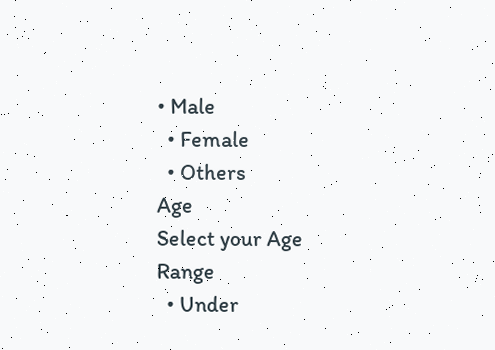• Male
  • Female
  • Others
Age
Select your Age Range
  • Under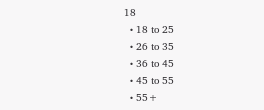18
  • 18 to 25
  • 26 to 35
  • 36 to 45
  • 45 to 55
  • 55+